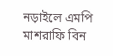নড়াইলে এমপি মাশরাফি বিন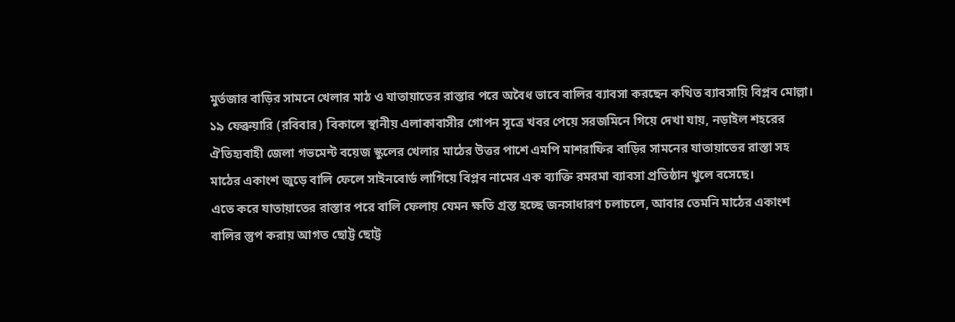মুর্তজার বাড়ির সামনে খেলার মাঠ ও যাতায়াতের রাস্তার পরে অবৈধ ভাবে বালির ব্যাবসা করছেন কথিত ব্যাবসায়ি বিপ্লব মোল্লা।
১৯ ফেব্রুয়ারি (রবিবার) বিকালে স্থানীয় এলাকাবাসীর গোপন সূত্রে খবর পেয়ে সরজমিনে গিয়ে দেখা যায়, নড়াইল শহরের ঐতিহ্যবাহী জেলা গভমেন্ট বয়েজ স্কুলের খেলার মাঠের উত্তর পাশে এমপি মাশরাফির বাড়ির সামনের যাতায়াতের রাস্তা সহ মাঠের একাংশ জুড়ে বালি ফেলে সাইনবোর্ড লাগিয়ে বিপ্লব নামের এক ব্যাক্তি রমরমা ব্যাবসা প্রতিষ্ঠান খুলে বসেছে।
এতে করে যাতায়াতের রাস্তার পরে বালি ফেলায় যেমন ক্ষতি গ্রস্ত হচ্ছে জনসাধারণ চলাচলে, আবার তেমনি মাঠের একাংশ বালির স্তুপ করায় আগত ছোট্ট ছোট্ট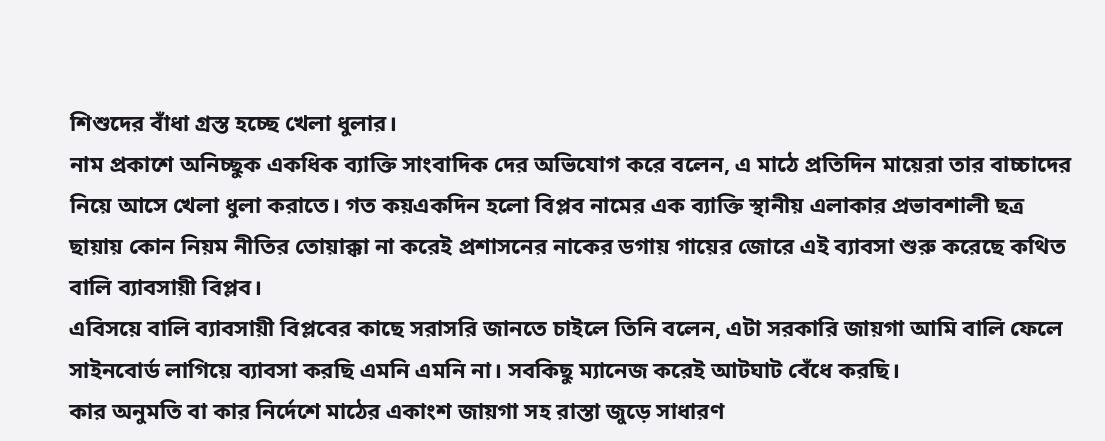শিশুদের বাঁধা গ্রস্ত হচ্ছে খেলা ধুলার।
নাম প্রকাশে অনিচ্ছুক একধিক ব্যাক্তি সাংবাদিক দের অভিযোগ করে বলেন, এ মাঠে প্রতিদিন মায়েরা তার বাচ্চাদের নিয়ে আসে খেলা ধুলা করাতে। গত কয়একদিন হলো বিপ্লব নামের এক ব্যাক্তি স্থানীয় এলাকার প্রভাবশালী ছত্র ছায়ায় কোন নিয়ম নীতির তোয়াক্কা না করেই প্রশাসনের নাকের ডগায় গায়ের জোরে এই ব্যাবসা শুরু করেছে কথিত বালি ব্যাবসায়ী বিপ্লব।
এবিসয়ে বালি ব্যাবসায়ী বিপ্লবের কাছে সরাসরি জানতে চাইলে তিনি বলেন, এটা সরকারি জায়গা আমি বালি ফেলে সাইনবোর্ড লাগিয়ে ব্যাবসা করছি এমনি এমনি না। সবকিছু ম্যানেজ করেই আটঘাট বেঁধে করছি।
কার অনুমতি বা কার নির্দেশে মাঠের একাংশ জায়গা সহ রাস্তা জুড়ে সাধারণ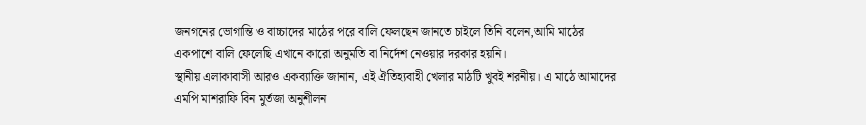জনগনের ভোগান্তি ও বাচ্চাদের মাঠের পরে বালি ফেলছেন জানতে চাইলে তিনি বলেন,আমি মাঠের একপাশে বালি ফেলেছি এখানে কারো অনুমতি বা নির্দেশ নেওয়ার দরকার হয়নি।
স্থানীয় এলাকাবাসী আরও একব্যাক্তি জানান, এই ঐতিহ্যবাহী খেলার মাঠটি খুবই শরনীয়। এ মাঠে আমাদের এমপি মাশরাফি বিন মুর্তজা অনুশীলন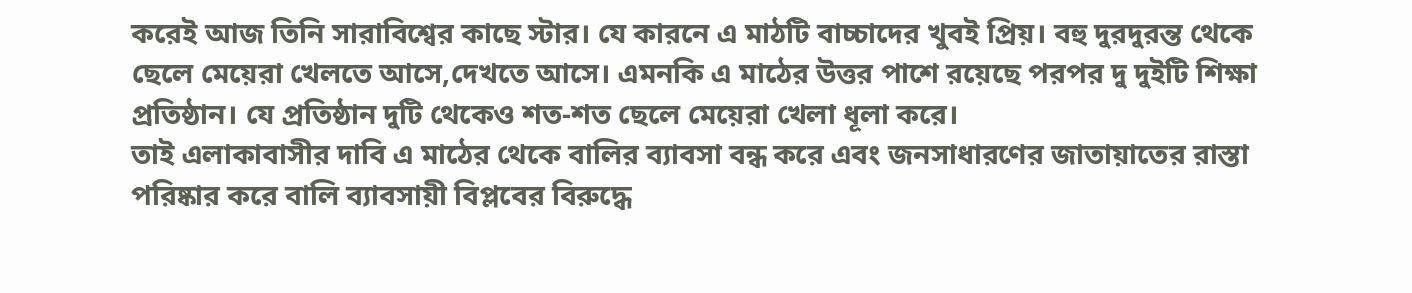করেই আজ তিনি সারাবিশ্বের কাছে স্টার। যে কারনে এ মাঠটি বাচ্চাদের খুবই প্রিয়। বহু দুরদুরন্ত থেকে ছেলে মেয়েরা খেলতে আসে,দেখতে আসে। এমনকি এ মাঠের উত্তর পাশে রয়েছে পরপর দু দুইটি শিক্ষা প্রতিষ্ঠান। যে প্রতিষ্ঠান দুটি থেকেও শত-শত ছেলে মেয়েরা খেলা ধূলা করে।
তাই এলাকাবাসীর দাবি এ মাঠের থেকে বালির ব্যাবসা বন্ধ করে এবং জনসাধারণের জাতায়াতের রাস্তা পরিষ্কার করে বালি ব্যাবসায়ী বিপ্লবের বিরুদ্ধে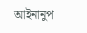আইনানুপ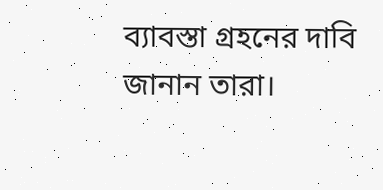ব্যাবস্তা গ্রহনের দাবি জানান তারা।